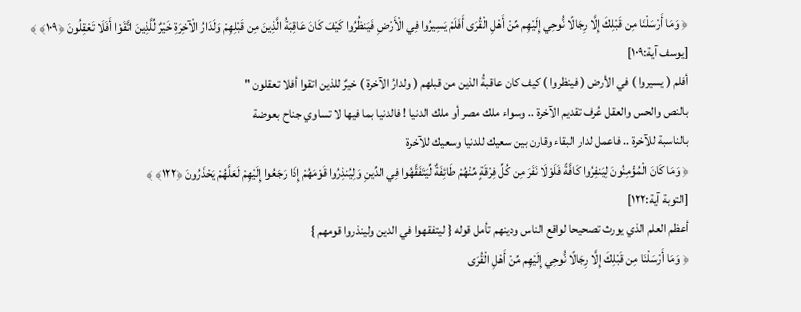﴿ وَمَا أَرْسَلْنَا مِن قَبْلِكَ إِلَّا رِجَالًا نُّوحِي إِلَيْهِم مِّنْ أَهْلِ الْقُرَى أَفَلَمْ يَسِيرُوا فِي الْأَرْضِ فَيَنظُرُوا كَيْفَ كَانَ عَاقِبَةُ الَّذِينَ مِن قَبْلِهِمْ وَلَدَارُ الْآخِرَةِ خَيْرٌ لِّلَّذِينَ اتَّقَوْا أَفَلَا تَعْقِلُونَ ﴿١٠٩﴾ ﴾
[يوسف آية:١٠٩]
أفلم ( يسيروا ) في الأرض ( فينظروا ) كيف كان عاقبةُ الذين من قبلهم ( ولدارُ الآخرة ) خيرٌ للذين اتقوا أفلا تعقلون "
بالنص والحس والعقل عُرف تقديم الآخرة .. وسواء ملك مصر أو ملك الدنيا ! فالدنيا بما فيها لا تساوي جناح بعوضة
بالناسبة للآخرة .. فاعمل لدار البقاء وقارن بين سعيك للدنيا وسعيك للآخرة
﴿ وَمَا كَانَ الْمُؤْمِنُونَ لِيَنفِرُوا كَافَّةً فَلَوْلَا نَفَرَ مِن كُلِّ فِرْقَةٍ مِّنْهُمْ طَائِفَةٌ لِّيَتَفَقَّهُوا فِي الدِّينِ وَلِيُنذِرُوا قَوْمَهُمْ إِذَا رَجَعُوا إِلَيْهِمْ لَعَلَّهُمْ يَحْذَرُونَ ﴿١٢٢﴾ ﴾
[التوبة آية:١٢٢]
أعظم العلم الذي يورث تصحيحا لواقع الناس ودينهم تأمل قوله { ليتفقهوا في الدين ولينذروا قومهم }
﴿ وَمَا أَرْسَلْنَا مِن قَبْلِكَ إِلَّا رِجَالًا نُّوحِي إِلَيْهِم مِّنْ أَهْلِ الْقُرَى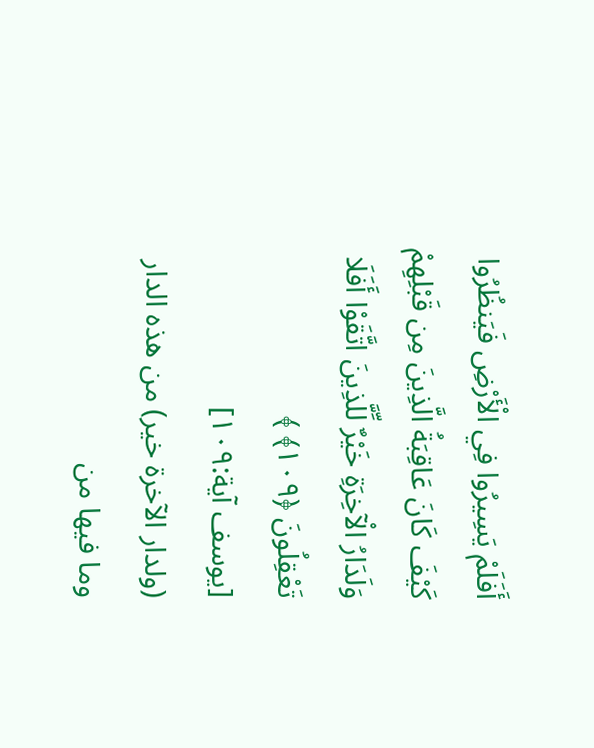أَفَلَمْ يَسِيرُوا فِي الْأَرْضِ فَيَنظُرُوا كَيْفَ كَانَ عَاقِبَةُ الَّذِينَ مِن قَبْلِهِمْ وَلَدَارُ الْآخِرَةِ خَيْرٌ لِّلَّذِينَ اتَّقَوْا أَفَلَا تَعْقِلُونَ ﴿١٠٩﴾ ﴾
[يوسف آية:١٠٩]
(ولدار الآخرة خير) من هذه الدار وما فيها من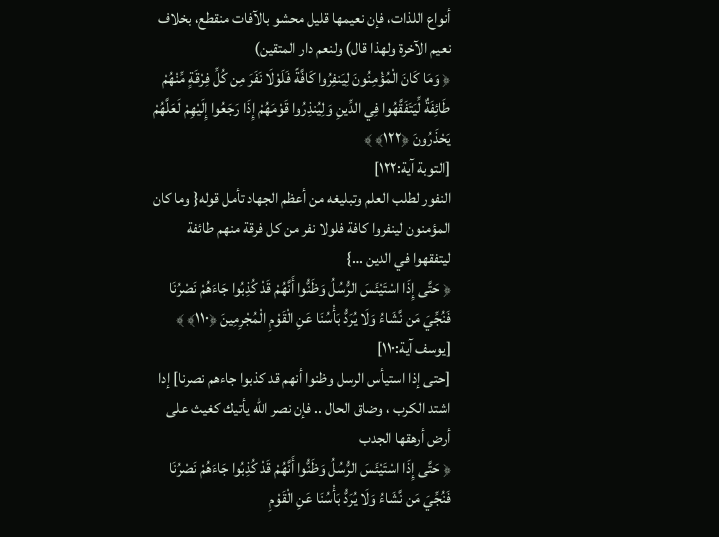أنواع اللذات، فإن نعيمها قليل محشو بالآفات منقطع، بخلاف نعيم الآخرة ولهذا قال) ولنعم دار المتقين)
﴿ وَمَا كَانَ الْمُؤْمِنُونَ لِيَنفِرُوا كَافَّةً فَلَوْلَا نَفَرَ مِن كُلِّ فِرْقَةٍ مِّنْهُمْ طَائِفَةٌ لِّيَتَفَقَّهُوا فِي الدِّينِ وَلِيُنذِرُوا قَوْمَهُمْ إِذَا رَجَعُوا إِلَيْهِمْ لَعَلَّهُمْ يَحْذَرُونَ ﴿١٢٢﴾ ﴾
[التوبة آية:١٢٢]
النفور لطلب العلم وتبليغه من أعظم الجهاد تأمل قوله{ وما كان المؤمنون لينفروا كافة فلولا نفر من كل فرقة منهم طائفة ليتفقهوا في الدين …}
﴿ حَتَّى إِذَا اسْتَيْئَسَ الرُّسُلُ وَظَنُّوا أَنَّهُمْ قَدْ كُذِبُوا جَاءَهُمْ نَصْرُنَا فَنُجِّيَ مَن نَّشَاءُ وَلَا يُرَدُّ بَأْسُنَا عَنِ الْقَوْمِ الْمُجْرِمِينَ ﴿١١٠﴾ ﴾
[يوسف آية:١١٠]
[حتى إذا استيأس الرسل وظنوا أنهم قد كذبوا جاءهم نصرنا] إدا اشتد الكرب ، وضاق الحال .. فإن نصر الله يأتيك كغيث على أرض أرهقها الجدب
﴿ حَتَّى إِذَا اسْتَيْئَسَ الرُّسُلُ وَظَنُّوا أَنَّهُمْ قَدْ كُذِبُوا جَاءَهُمْ نَصْرُنَا فَنُجِّيَ مَن نَّشَاءُ وَلَا يُرَدُّ بَأْسُنَا عَنِ الْقَوْمِ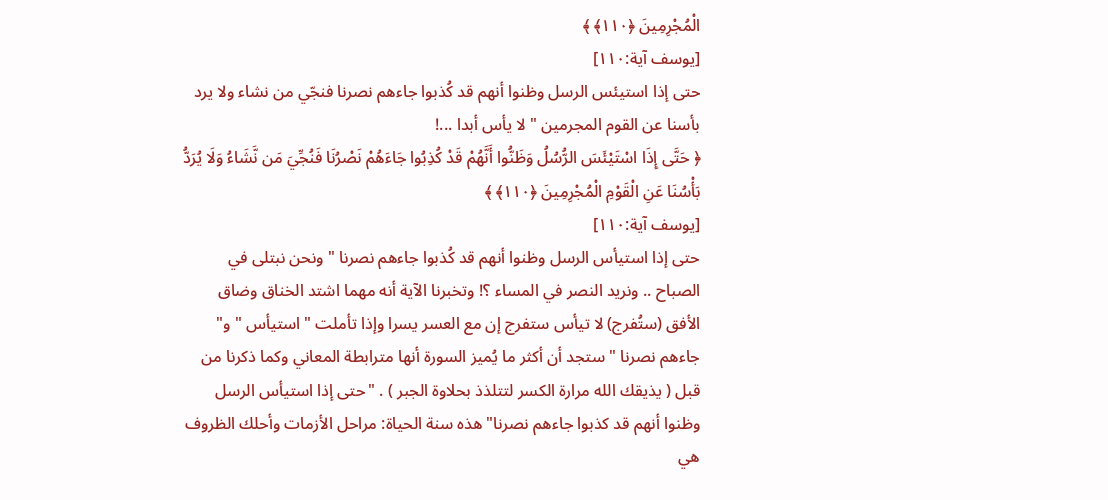الْمُجْرِمِينَ ﴿١١٠﴾ ﴾
[يوسف آية:١١٠]
حتى إذا استيئس الرسل وظنوا أنهم قد كُذبوا جاءهم نصرنا فنجّي من نشاء ولا يرد بأسنا عن القوم المجرمين " لا يأس أبدا ...!
﴿ حَتَّى إِذَا اسْتَيْئَسَ الرُّسُلُ وَظَنُّوا أَنَّهُمْ قَدْ كُذِبُوا جَاءَهُمْ نَصْرُنَا فَنُجِّيَ مَن نَّشَاءُ وَلَا يُرَدُّ بَأْسُنَا عَنِ الْقَوْمِ الْمُجْرِمِينَ ﴿١١٠﴾ ﴾
[يوسف آية:١١٠]
حتى إذا استيأس الرسل وظنوا أنهم قد كُذبوا جاءهم نصرنا " ونحن نبتلى في الصباح .. ونريد النصر في المساء ؟! وتخبرنا الآية أنه مهما اشتد الخناق وضاق الأفق (ستُفرج) لا تيأس ستفرج إن مع العسر يسرا وإذا تأملت " استيأس " و" جاءهم نصرنا " ستجد أن أكثر ما يُميز السورة أنها مترابطة المعاني وكما ذكرنا من قبل ( يذيقك الله مرارة الكسر لتتلذذ بحلاوة الجبر ) . "حتى إذا استيأس الرسل وظنوا أنهم قد كذبوا جاءهم نصرنا" هذه سنة الحياة: مراحل الأزمات وأحلك الظروف هي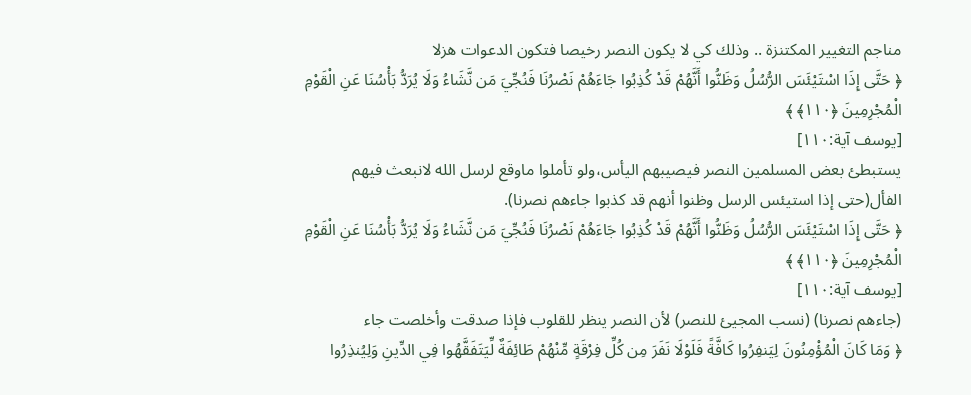مناجم التغيير المكتنزة .. وذلك كي لا يكون النصر رخيصا فتكون الدعوات هزلا
﴿ حَتَّى إِذَا اسْتَيْئَسَ الرُّسُلُ وَظَنُّوا أَنَّهُمْ قَدْ كُذِبُوا جَاءَهُمْ نَصْرُنَا فَنُجِّيَ مَن نَّشَاءُ وَلَا يُرَدُّ بَأْسُنَا عَنِ الْقَوْمِ الْمُجْرِمِينَ ﴿١١٠﴾ ﴾
[يوسف آية:١١٠]
يستبطئ بعض المسلمين النصر فيصيبهم اليأس،ولو تأملوا ماوقع لرسل الله لانبعث فيهم الفأل(حتى إذا استيئس الرسل وظنوا أنهم قد كذبوا جاءهم نصرنا).
﴿ حَتَّى إِذَا اسْتَيْئَسَ الرُّسُلُ وَظَنُّوا أَنَّهُمْ قَدْ كُذِبُوا جَاءَهُمْ نَصْرُنَا فَنُجِّيَ مَن نَّشَاءُ وَلَا يُرَدُّ بَأْسُنَا عَنِ الْقَوْمِ الْمُجْرِمِينَ ﴿١١٠﴾ ﴾
[يوسف آية:١١٠]
(جاءهم نصرنا) (نسب المجيئ للنصر) لأن النصر ينظر للقلوب فإذا صدقت وأخلصت جاء
﴿ وَمَا كَانَ الْمُؤْمِنُونَ لِيَنفِرُوا كَافَّةً فَلَوْلَا نَفَرَ مِن كُلِّ فِرْقَةٍ مِّنْهُمْ طَائِفَةٌ لِّيَتَفَقَّهُوا فِي الدِّينِ وَلِيُنذِرُوا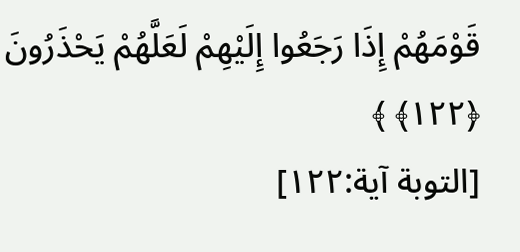قَوْمَهُمْ إِذَا رَجَعُوا إِلَيْهِمْ لَعَلَّهُمْ يَحْذَرُونَ ﴿١٢٢﴾ ﴾
[التوبة آية:١٢٢]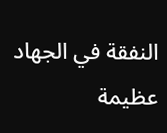النفقة في الجهاد عظيمة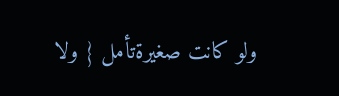ولو كانت صغيرةتأمل { ولا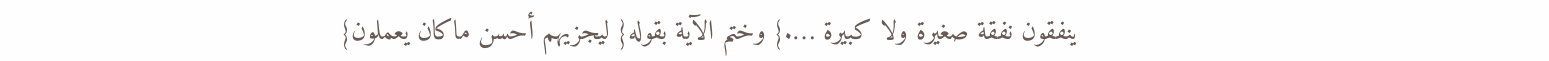ينفقون نفقة صغيرة ولا كبيرة ….} وختم الآية بقوله{ ليجزيهم أحسن ماكان يعملون}